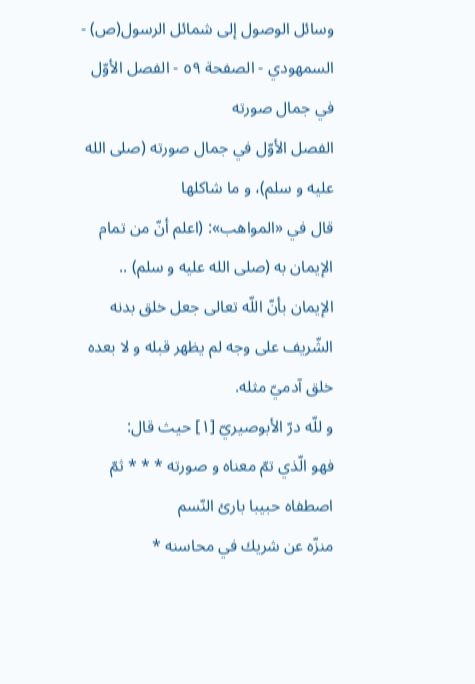وسائل الوصول إلى شمائل الرسول(ص) - السمهودي - الصفحة ٥٩ - الفصل الأوّل في جمال صورته
الفصل الأوّل في جمال صورته (صلى الله عليه و سلم)، و ما شاكلها
قال في «المواهب»: (اعلم أنّ من تمام الإيمان به (صلى الله عليه و سلم) .. الإيمان بأنّ اللّه تعالى جعل خلق بدنه الشّريف على وجه لم يظهر قبله و لا بعده خلق آدميّ مثله.
و للّه درّ الأبوصيريّ [١] حيث قال:
فهو الّذي تمّ معناه و صورته * * * ثمّ اصطفاه حبيبا بارئ النّسم
منزّه عن شريك في محاسنه *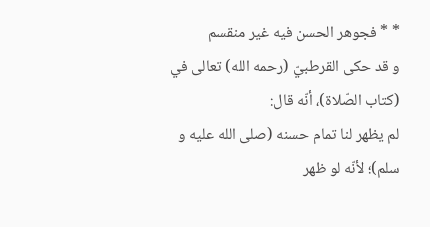* * فجوهر الحسن فيه غير منقسم
و قد حكى القرطبيّ (رحمه الله) تعالى في (كتاب الصّلاة)، أنّه قال:
لم يظهر لنا تمام حسنه (صلى الله عليه و سلم)؛ لأنّه لو ظهر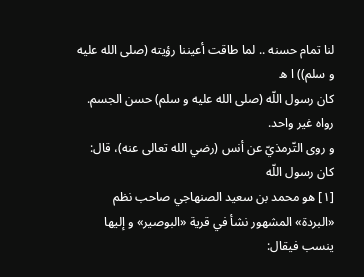لنا تمام حسنه .. لما طاقت أعيننا رؤيته (صلى الله عليه و سلم)) ا ه
كان رسول اللّه (صلى الله عليه و سلم) حسن الجسم. رواه غير واحد.
و روى التّرمذيّ عن أنس (رضي الله تعالى عنه)، قال: كان رسول اللّه
[١] هو محمد بن سعيد الصنهاجي صاحب نظم «البردة» المشهور نشأ في قرية «البوصير» و إليها ينسب فيقال: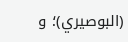(البوصيري)؛ و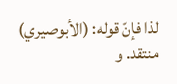لذا فإنّ قوله: (الأبوصيري) منتقد. و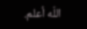اللّه أعلم.